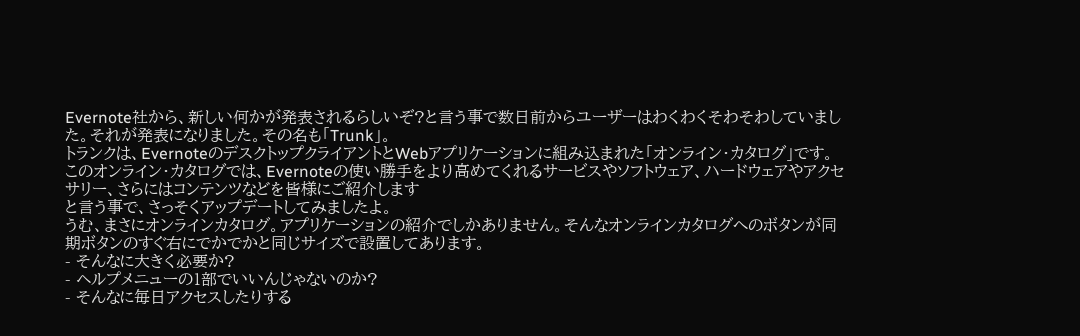Evernote社から、新しい何かが発表されるらしいぞ?と言う事で数日前からユーザーはわくわくそわそわしていました。それが発表になりました。その名も「Trunk」。
トランクは、EvernoteのデスクトップクライアントとWebアプリケーションに組み込まれた「オンライン・カタログ」です。このオンライン・カタログでは、Evernoteの使い勝手をより高めてくれるサービスやソフトウェア、ハードウェアやアクセサリー、さらにはコンテンツなどを皆様にご紹介します
と言う事で、さっそくアップデートしてみましたよ。
うむ、まさにオンラインカタログ。アプリケーションの紹介でしかありません。そんなオンラインカタログへのボタンが同期ボタンのすぐ右にでかでかと同じサイズで設置してあります。
- そんなに大きく必要か?
- ヘルプメニューの1部でいいんじゃないのか?
- そんなに毎日アクセスしたりする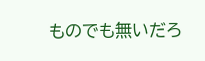ものでも無いだろ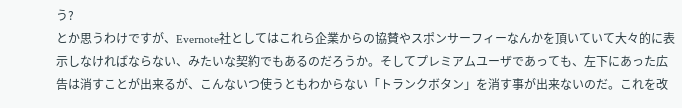う?
とか思うわけですが、Evernote社としてはこれら企業からの協賛やスポンサーフィーなんかを頂いていて大々的に表示しなければならない、みたいな契約でもあるのだろうか。そしてプレミアムユーザであっても、左下にあった広告は消すことが出来るが、こんないつ使うともわからない「トランクボタン」を消す事が出来ないのだ。これを改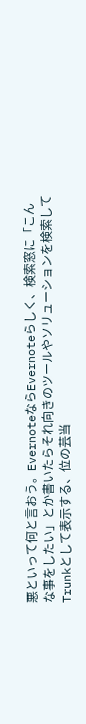悪といって何と言おう。EvernoteならEvernoteらしく、検索窓に「こんな事をしたい」とか書いたらそれ向きのツールやソリューションを検索してTrunkとして表示する、位の芸当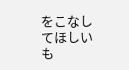をこなしてほしいも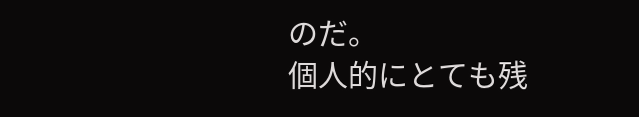のだ。
個人的にとても残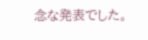念な発表でした。